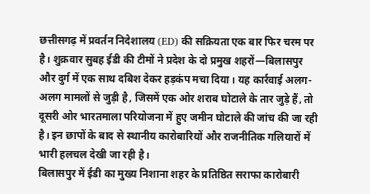छत्तीसगढ़ में प्रवर्तन निदेशालय (ED) की सक्रियता एक बार फिर चरम पर है। शुक्रवार सुबह ईडी की टीमों ने प्रदेश के दो प्रमुख शहरों—बिलासपुर और दुर्ग में एक साथ दबिश देकर हड़कंप मचा दिया। यह कार्रवाई अलग-अलग मामलों से जुड़ी है, जिसमें एक ओर शराब घोटाले के तार जुड़े हैं, तो दूसरी ओर भारतमाला परियोजना में हुए जमीन घोटाले की जांच की जा रही है। इन छापों के बाद से स्थानीय कारोबारियों और राजनीतिक गलियारों में भारी हलचल देखी जा रही है।
बिलासपुर में ईडी का मुख्य निशाना शहर के प्रतिष्ठित सराफा कारोबारी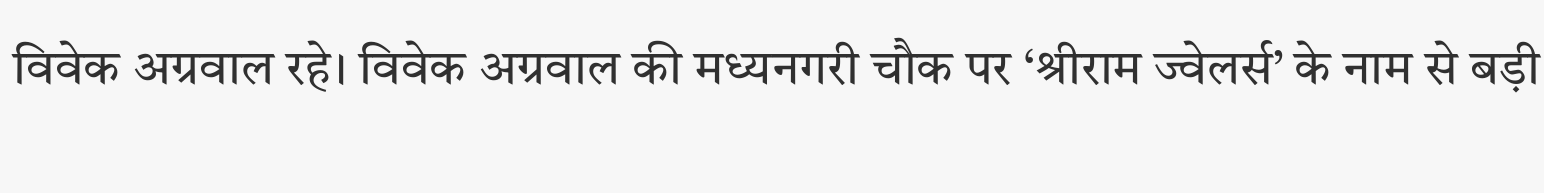विवेक अग्रवाल रहे। विवेक अग्रवाल की मध्यनगरी चौक पर ‘श्रीराम ज्वेलर्स’ के नाम से बड़ी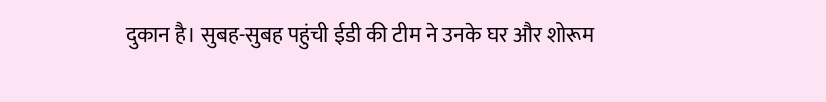दुकान है। सुबह-सुबह पहुंची ईडी की टीम ने उनके घर और शोरूम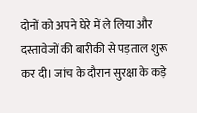दोनों को अपने घेरे में ले लिया और दस्तावेजों की बारीकी से पड़ताल शुरू कर दी। जांच के दौरान सुरक्षा के कड़े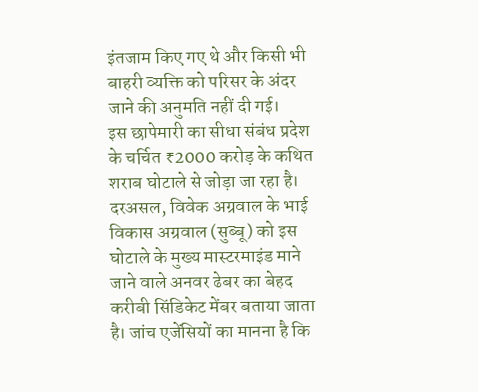इंतजाम किए गए थे और किसी भी बाहरी व्यक्ति को परिसर के अंदर जाने की अनुमति नहीं दी गई।
इस छापेमारी का सीधा संबंध प्रदेश के चर्चित ₹2000 करोड़ के कथित शराब घोटाले से जोड़ा जा रहा है। दरअसल, विवेक अग्रवाल के भाई विकास अग्रवाल (सुब्बू) को इस घोटाले के मुख्य मास्टरमाइंड माने जाने वाले अनवर ढेबर का बेहद करीबी सिंडिकेट मेंबर बताया जाता है। जांच एजेंसियों का मानना है कि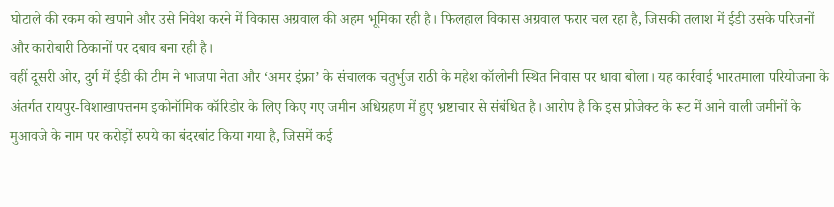घोटाले की रकम को खपाने और उसे निवेश करने में विकास अग्रवाल की अहम भूमिका रही है। फिलहाल विकास अग्रवाल फरार चल रहा है, जिसकी तलाश में ईडी उसके परिजनों और कारोबारी ठिकानों पर दबाव बना रही है।
वहीं दूसरी ओर, दुर्ग में ईडी की टीम ने भाजपा नेता और ‘अमर इंफ्रा’ के संचालक चतुर्भुज राठी के महेश कॉलोनी स्थित निवास पर धावा बोला। यह कार्रवाई भारतमाला परियोजना के अंतर्गत रायपुर-विशाखापत्तनम इकोनॉमिक कॉरिडोर के लिए किए गए जमीन अधिग्रहण में हुए भ्रष्टाचार से संबंधित है। आरोप है कि इस प्रोजेक्ट के रूट में आने वाली जमीनों के मुआवजे के नाम पर करोड़ों रुपये का बंदरबांट किया गया है, जिसमें कई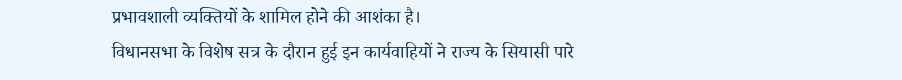प्रभावशाली व्यक्तियों के शामिल होने की आशंका है।
विधानसभा के विशेष सत्र के दौरान हुई इन कार्यवाहियों ने राज्य के सियासी पारे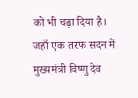को भी चढ़ा दिया है। जहाँ एक तरफ सदन में मुख्यमंत्री विष्णु देव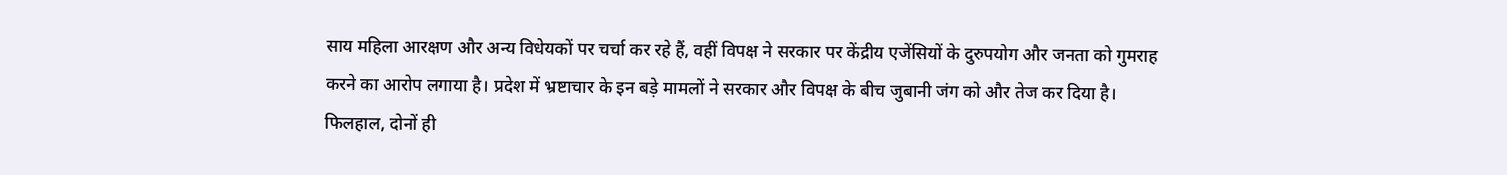साय महिला आरक्षण और अन्य विधेयकों पर चर्चा कर रहे हैं, वहीं विपक्ष ने सरकार पर केंद्रीय एजेंसियों के दुरुपयोग और जनता को गुमराह करने का आरोप लगाया है। प्रदेश में भ्रष्टाचार के इन बड़े मामलों ने सरकार और विपक्ष के बीच जुबानी जंग को और तेज कर दिया है।
फिलहाल, दोनों ही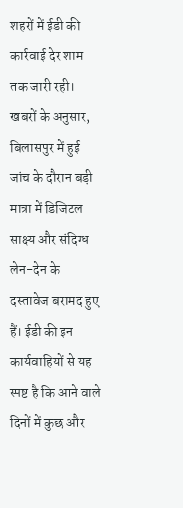शहरों में ईडी की कार्रवाई देर शाम तक जारी रही। खबरों के अनुसार, बिलासपुर में हुई जांच के दौरान बड़ी मात्रा में डिजिटल साक्ष्य और संदिग्ध लेन-देन के दस्तावेज बरामद हुए हैं। ईडी की इन कार्यवाहियों से यह स्पष्ट है कि आने वाले दिनों में कुछ और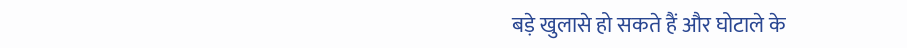बड़े खुलासे हो सकते हैं और घोटाले के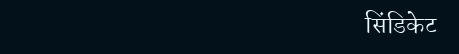सिंडिकेट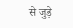से जुड़े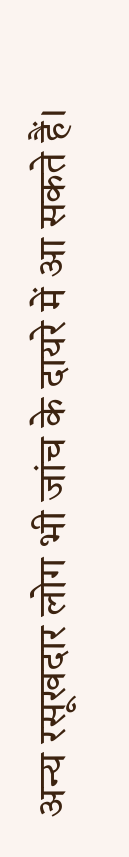अन्य रसूखदार लोग भी जांच के दायरे में आ सकते हैं।